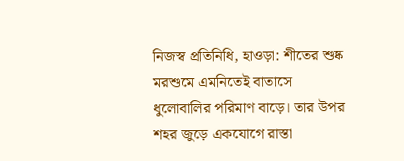নিজস্ব প্রতিনিধি, হাওড়া: শীতের শুষ্ক মরশুমে এমনিতেই বাতাসে ধুলোবালির পরিমাণ বাড়ে। তার উপর শহর জুড়ে একযোগে রাস্তা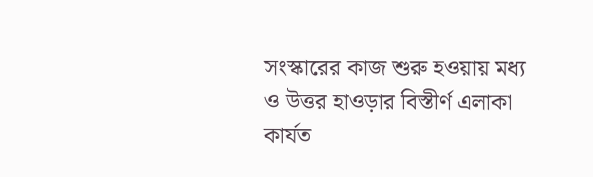সংস্কারের কাজ শুরু হওয়ায় মধ্য ও উত্তর হাওড়ার বিস্তীর্ণ এলাকা কার্যত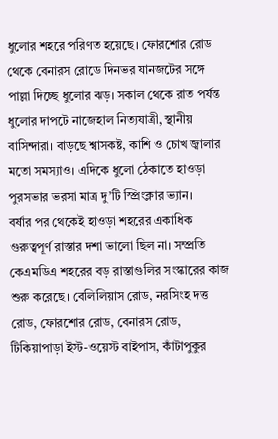ধুলোর শহরে পরিণত হয়েছে। ফোরশোর রোড থেকে বেনারস রোডে দিনভর যানজটের সঙ্গে পাল্লা দিচ্ছে ধুলোর ঝড়। সকাল থেকে রাত পর্যন্ত ধুলোর দাপটে নাজেহাল নিত্যযাত্রী, স্থানীয় বাসিন্দারা। বাড়ছে শ্বাসকষ্ট, কাশি ও চোখ জ্বালার মতো সমস্যাও। এদিকে ধুলো ঠেকাতে হাওড়া পুরসভার ভরসা মাত্র দু’টি স্প্রিংক্লার ভ্যান।
বর্ষার পর থেকেই হাওড়া শহরের একাধিক গুরুত্বপূর্ণ রাস্তার দশা ভালো ছিল না। সম্প্রতি কেএমডিএ শহরের বড় রাস্তাগুলির সংস্কারের কাজ শুরু করেছে। বেলিলিয়াস রোড, নরসিংহ দত্ত রোড, ফোরশোর রোড, বেনারস রোড, টিকিয়াপাড়া ইস্ট-ওয়েস্ট বাইপাস, কাঁটাপুকুর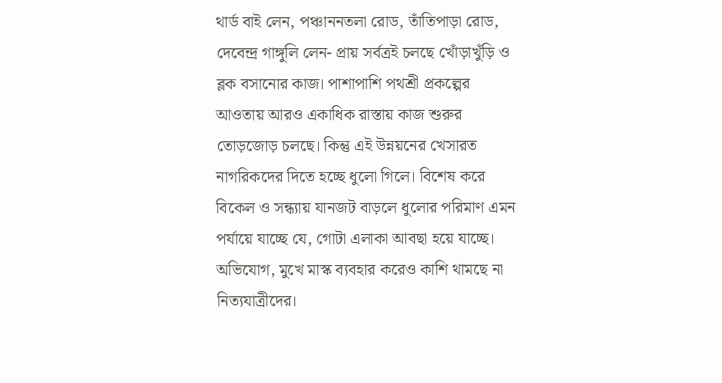থার্ড বাই লেন, পঞ্চাননতলা রোড, তাঁতিপাড়া রোড, দেবেন্দ্র গাঙ্গুলি লেন- প্রায় সর্বত্রই চলছে খোঁড়াখুঁড়ি ও ব্লক বসানোর কাজ। পাশাপাশি পথশ্রী প্রকল্পের আওতায় আরও একাধিক রাস্তায় কাজ শুরুর তোড়জোড় চলছে। কিন্তু এই উন্নয়নের খেসারত নাগরিকদের দিতে হচ্ছে ধুলো গিলে। বিশেষ করে বিকেল ও সন্ধ্যায় যানজট বাড়লে ধুলোর পরিমাণ এমন পর্যায়ে যাচ্ছে যে, গোটা এলাকা আবছা হয়ে যাচ্ছে। অভিযোগ, মুখে মাস্ক ব্যবহার করেও কাশি থামছে না নিত্যযাত্রীদের।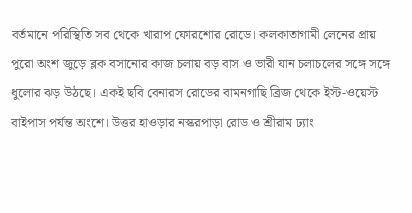বর্তমানে পরিস্থিতি সব থেকে খারাপ ফোরশোর রোডে। কলকাতাগামী লেনের প্রায় পুরো অংশ জুড়ে ব্লক বসানোর কাজ চলায় বড় বাস ও ভারী যান চলাচলের সঙ্গে সঙ্গে ধুলোর ঝড় উঠছে। একই ছবি বেনারস রোডের বামনগাছি ব্রিজ থেকে ইস্ট-ওয়েস্ট বাইপাস পর্যন্ত অংশে। উত্তর হাওড়ার নস্করপাড়া রোড ও শ্রীরাম ঢ্যাং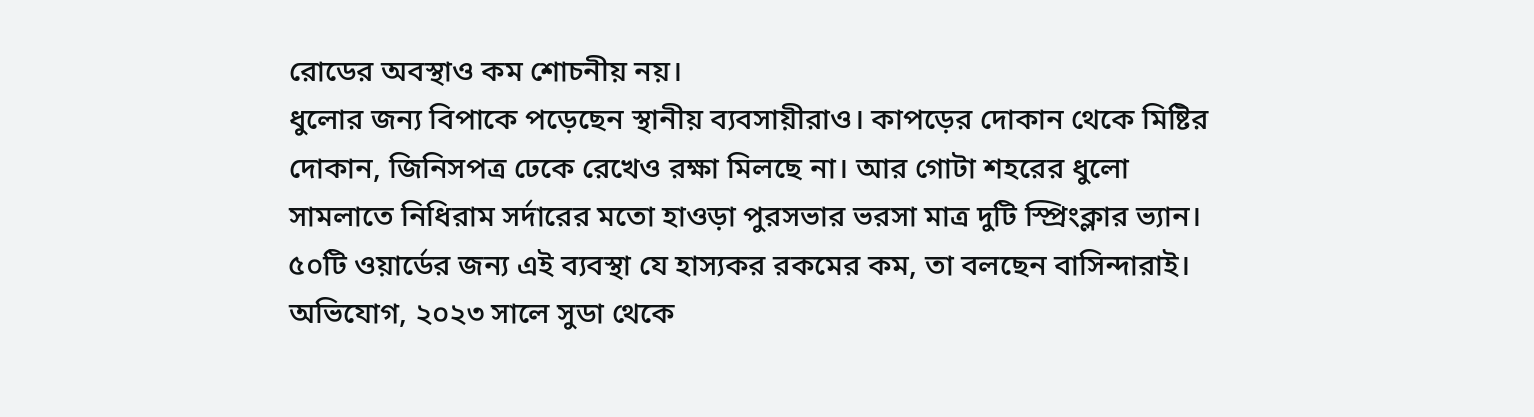রোডের অবস্থাও কম শোচনীয় নয়।
ধুলোর জন্য বিপাকে পড়েছেন স্থানীয় ব্যবসায়ীরাও। কাপড়ের দোকান থেকে মিষ্টির দোকান, জিনিসপত্র ঢেকে রেখেও রক্ষা মিলছে না। আর গোটা শহরের ধুলো সামলাতে নিধিরাম সর্দারের মতো হাওড়া পুরসভার ভরসা মাত্র দুটি স্প্রিংক্লার ভ্যান। ৫০টি ওয়ার্ডের জন্য এই ব্যবস্থা যে হাস্যকর রকমের কম, তা বলছেন বাসিন্দারাই। অভিযোগ, ২০২৩ সালে সুডা থেকে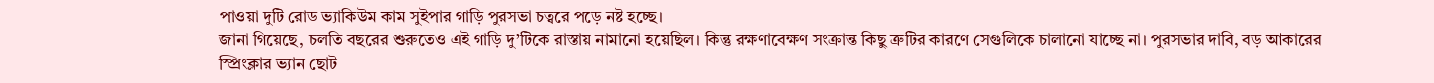পাওয়া দুটি রোড ভ্যাকিউম কাম সুইপার গাড়ি পুরসভা চত্বরে পড়ে নষ্ট হচ্ছে।
জানা গিয়েছে, চলতি বছরের শুরুতেও এই গাড়ি দু’টিকে রাস্তায় নামানো হয়েছিল। কিন্তু রক্ষণাবেক্ষণ সংক্রান্ত কিছু ত্রুটির কারণে সেগুলিকে চালানো যাচ্ছে না। পুরসভার দাবি, বড় আকারের স্প্রিংক্লার ভ্যান ছোট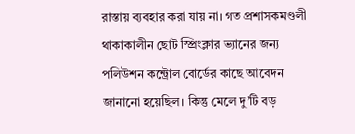রাস্তায় ব্যবহার করা যায় না। গত প্রশাসকমণ্ডলী থাকাকালীন ছোট স্প্রিংক্লার ভ্যানের জন্য পলিউশন কন্ট্রোল বোর্ডের কাছে আবেদন জানানো হয়েছিল। কিন্তু মেলে দু’টি বড়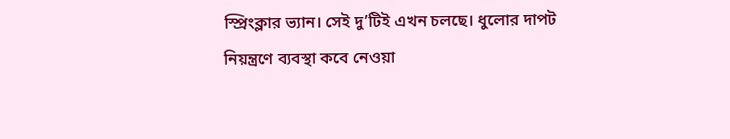স্প্রিংক্লার ভ্যান। সেই দু’টিই এখন চলছে। ধুলোর দাপট নিয়ন্ত্রণে ব্যবস্থা কবে নেওয়া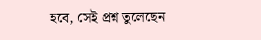হবে, সেই প্রশ্ন তুলেছেন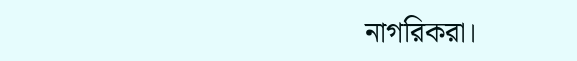নাগরিকরা।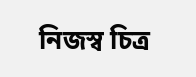নিজস্ব চিত্র